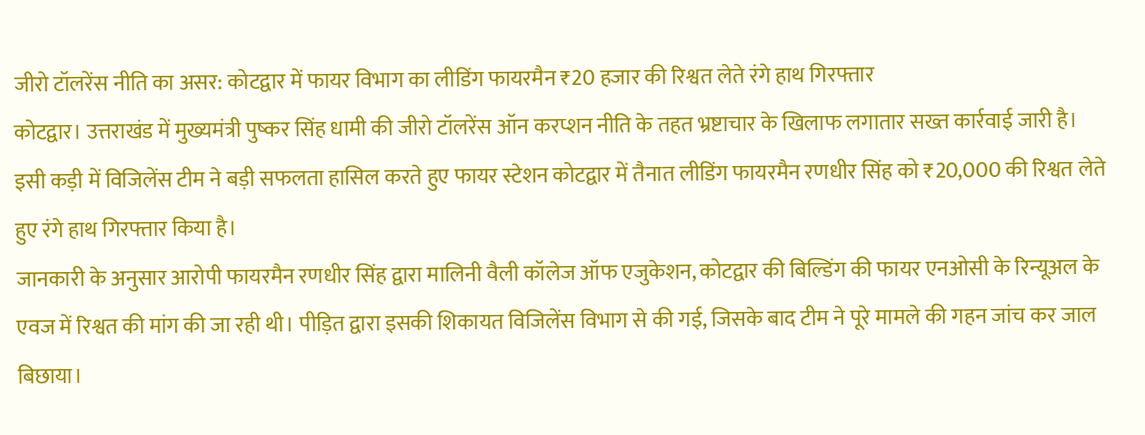जीरो टॉलरेंस नीति का असर: कोटद्वार में फायर विभाग का लीडिंग फायरमैन ₹20 हजार की रिश्वत लेते रंगे हाथ गिरफ्तार
कोटद्वार। उत्तराखंड में मुख्यमंत्री पुष्कर सिंह धामी की जीरो टॉलरेंस ऑन करप्शन नीति के तहत भ्रष्टाचार के खिलाफ लगातार सख्त कार्रवाई जारी है।
इसी कड़ी में विजिलेंस टीम ने बड़ी सफलता हासिल करते हुए फायर स्टेशन कोटद्वार में तैनात लीडिंग फायरमैन रणधीर सिंह को ₹20,000 की रिश्वत लेते हुए रंगे हाथ गिरफ्तार किया है।
जानकारी के अनुसार आरोपी फायरमैन रणधीर सिंह द्वारा मालिनी वैली कॉलेज ऑफ एजुकेशन, कोटद्वार की बिल्डिंग की फायर एनओसी के रिन्यूअल के एवज में रिश्वत की मांग की जा रही थी। पीड़ित द्वारा इसकी शिकायत विजिलेंस विभाग से की गई, जिसके बाद टीम ने पूरे मामले की गहन जांच कर जाल बिछाया।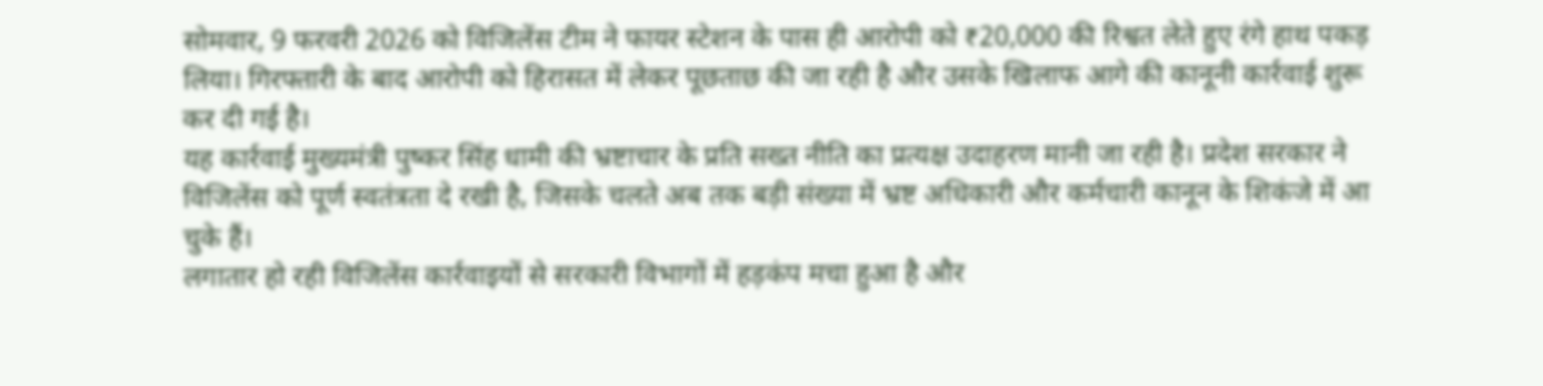सोमवार, 9 फरवरी 2026 को विजिलेंस टीम ने फायर स्टेशन के पास ही आरोपी को ₹20,000 की रिश्वत लेते हुए रंगे हाथ पकड़ लिया। गिरफ्तारी के बाद आरोपी को हिरासत में लेकर पूछताछ की जा रही है और उसके खिलाफ आगे की कानूनी कार्रवाई शुरू कर दी गई है।
यह कार्रवाई मुख्यमंत्री पुष्कर सिंह धामी की भ्रष्टाचार के प्रति सख्त नीति का प्रत्यक्ष उदाहरण मानी जा रही है। प्रदेश सरकार ने विजिलेंस को पूर्ण स्वतंत्रता दे रखी है, जिसके चलते अब तक बड़ी संख्या में भ्रष्ट अधिकारी और कर्मचारी कानून के शिकंजे में आ चुके हैं।
लगातार हो रही विजिलेंस कार्रवाइयों से सरकारी विभागों में हड़कंप मचा हुआ है और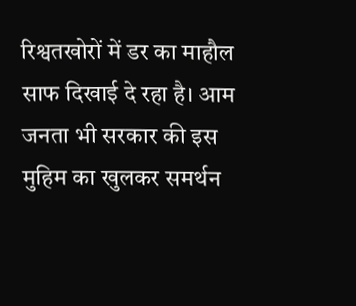रिश्वतखोरों में डर का माहौल साफ दिखाई दे रहा है। आम जनता भी सरकार की इस मुहिम का खुलकर समर्थन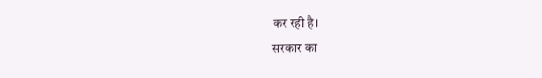कर रही है।
सरकार का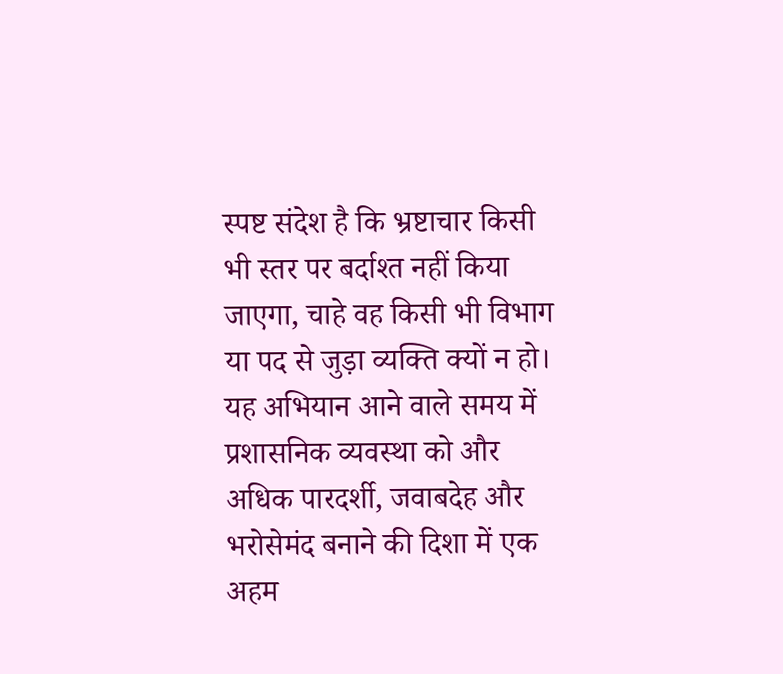स्पष्ट संदेश है कि भ्रष्टाचार किसी भी स्तर पर बर्दाश्त नहीं किया जाएगा, चाहे वह किसी भी विभाग या पद से जुड़ा व्यक्ति क्यों न हो। यह अभियान आने वाले समय में प्रशासनिक व्यवस्था को और अधिक पारदर्शी, जवाबदेह और भरोसेमंद बनाने की दिशा में एक अहम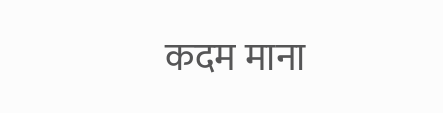कदम माना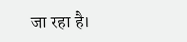जा रहा है।